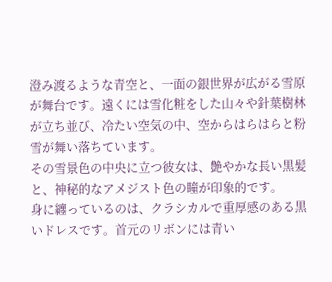澄み渡るような青空と、一面の銀世界が広がる雪原が舞台です。遠くには雪化粧をした山々や針葉樹林が立ち並び、冷たい空気の中、空からはらはらと粉雪が舞い落ちています。
その雪景色の中央に立つ彼女は、艶やかな長い黒髪と、神秘的なアメジスト色の瞳が印象的です。
身に纏っているのは、クラシカルで重厚感のある黒いドレスです。首元のリボンには青い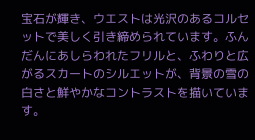宝石が輝き、ウエストは光沢のあるコルセットで美しく引き締められています。ふんだんにあしらわれたフリルと、ふわりと広がるスカートのシルエットが、背景の雪の白さと鮮やかなコントラストを描いています。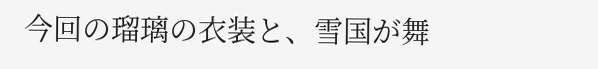今回の瑠璃の衣装と、雪国が舞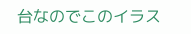台なのでこのイラス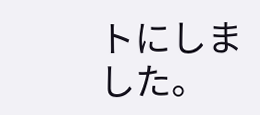トにしました。